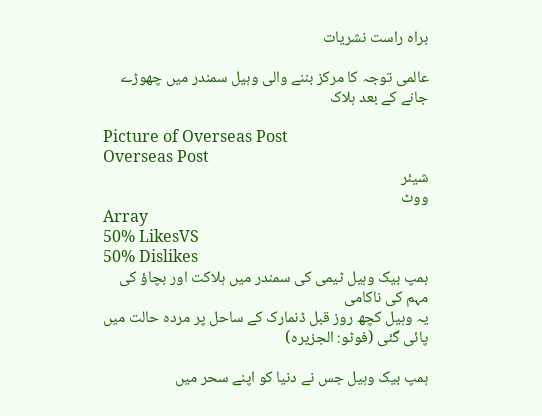براہ راست نشریات

عالمی توجہ کا مرکز بننے والی وہیل سمندر میں چھوڑے جانے کے بعد ہلاک

Picture of Overseas Post
Overseas Post
شیئر
ووٹ
Array
50% LikesVS
50% Dislikes
ہمپ بیک وہیل ٹیمی کی سمندر میں ہلاکت اور بچاؤ کی مہم کی ناکامی
یہ وہیل کچھ روز قبل ڈنمارک کے ساحل پر مردہ حالت میں پائی گئی (فوٹو: الجزیرہ)

ہمپ بیک وہیل جس نے دنیا کو اپنے سحر میں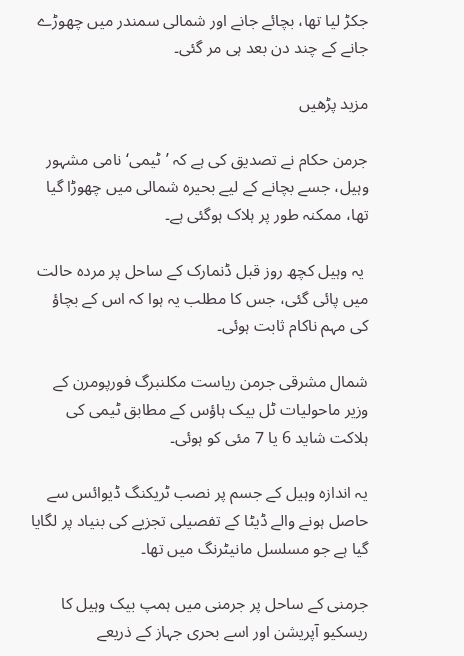جکڑ لیا تھا، بچائے جانے اور شمالی سمندر میں چھوڑے جانے کے چند دن بعد ہی مر گئی۔

مزید پڑھیں

جرمن حکام نے تصدیق کی ہے کہ ’ٹیمی‘ نامی مشہور وہیل، جسے بچانے کے لیے بحیرہ شمالی میں چھوڑا گیا تھا، ممکنہ طور پر ہلاک ہوگئی ہے۔

 یہ وہیل کچھ روز قبل ڈنمارک کے ساحل پر مردہ حالت میں پائی گئی، جس کا مطلب یہ ہوا کہ اس کے بچاؤ کی مہم ناکام ثابت ہوئی۔

شمال مشرقی جرمن ریاست مکلنبرگ فورپومرن کے وزیر ماحولیات ٹل بیک ہاؤس کے مطابق ٹیمی کی ہلاکت شاید 6 یا 7 مئی کو ہوئی۔

یہ اندازہ وہیل کے جسم پر نصب ٹریکنگ ڈیوائس سے حاصل ہونے والے ڈیٹا کے تفصیلی تجزیے کی بنیاد پر لگایا گیا ہے جو مسلسل مانیٹرنگ میں تھا۔

جرمنی کے ساحل پر جرمنی میں ہمپ بیک وہیل کا ریسکیو آپریشن اور اسے بحری جہاز کے ذریعے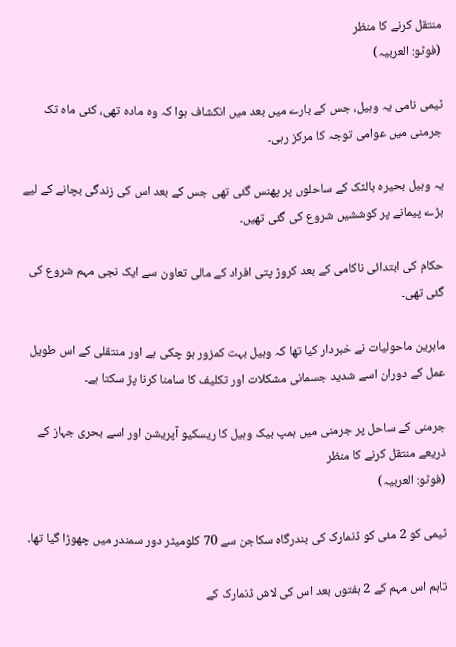منتقل کرنے کا منظر
(فوٹو: العربیہ)

ٹیمی نامی یہ وہیل، جس کے بارے میں بعد میں انکشاف ہوا کہ وہ مادہ تھی، کئی ماہ تک جرمنی میں عوامی توجہ کا مرکز رہی۔

یہ وہیل بحیرہ بالٹک کے ساحلوں پر پھنس گئی تھی جس کے بعد اس کی زندگی بچانے کے لیے بڑے پیمانے پر کوششیں شروع کی گئی تھیں۔

حکام کی ابتدائی ناکامی کے بعد کروڑ پتی افراد کے مالی تعاون سے ایک نجی مہم شروع کی گئی تھی۔

ماہرین ماحولیات نے خبردار کیا تھا کہ وہیل بہت کمزور ہو چکی ہے اور منتقلی کے اس طویل عمل کے دوران اسے شدید جسمانی مشکلات اور تکلیف کا سامنا کرنا پڑ سکتا ہے۔

جرمنی کے ساحل پر جرمنی میں ہمپ بیک وہیل کا ریسکیو آپریشن اور اسے بحری جہاز کے ذریعے منتقل کرنے کا منظر
(فوٹو: العربیہ)

ٹیمی کو 2 مئی کو ڈنمارک کی بندرگاہ سکاجن سے 70 کلومیٹر دور سمندر میں چھوڑا گیا تھا۔

تاہم اس مہم کے 2 ہفتوں بعد اس کی لاش ڈنمارک کے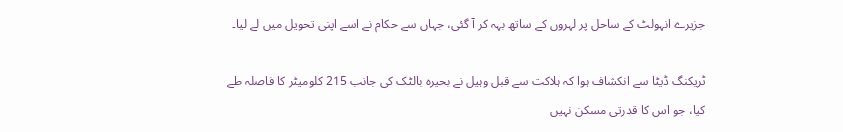جزیرے انہولٹ کے ساحل پر لہروں کے ساتھ بہہ کر آ گئی، جہاں سے حکام نے اسے اپنی تحویل میں لے لیا۔

ٹریکنگ ڈیٹا سے انکشاف ہوا کہ ہلاکت سے قبل وہیل نے بحیرہ بالٹک کی جانب 215 کلومیٹر کا فاصلہ طے کیا، جو اس کا قدرتی مسکن نہیں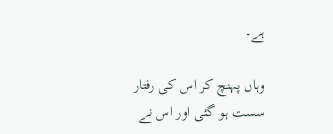ہے۔

وہاں پہنچ کر اس کی رفتار سست ہو گئی اور اس نے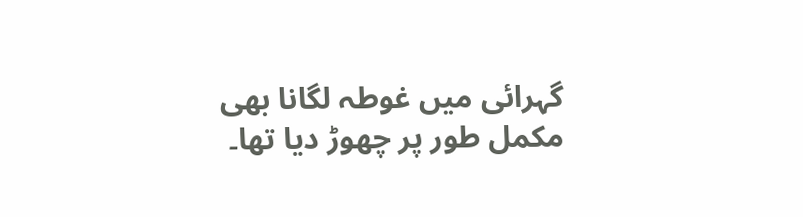گہرائی میں غوطہ لگانا بھی مکمل طور پر چھوڑ دیا تھا۔